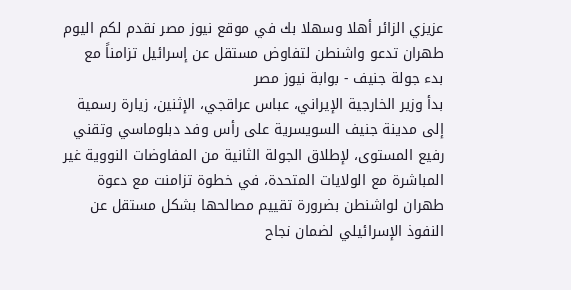عزيزي الزائر أهلا وسهلا بك في موقع نيوز مصر نقدم لكم اليوم طهران تدعو واشنطن لتفاوض مستقل عن إسرائيل تزامناً مع بدء جولة جنيف - بوابة نيوز مصر
بدأ وزير الخارجية الإيراني، عباس عراقجي، الإثنين، زيارة رسمية إلى مدينة جنيف السويسرية على رأس وفد دبلوماسي وتقني رفيع المستوى، لإطلاق الجولة الثانية من المفاوضات النووية غير المباشرة مع الولايات المتحدة، في خطوة تزامنت مع دعوة طهران لواشنطن بضرورة تقييم مصالحها بشكل مستقل عن النفوذ الإسرائيلي لضمان نجاح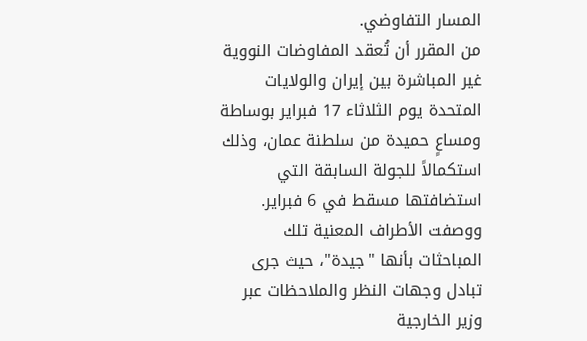المسار التفاوضي.
من المقرر أن تُعقد المفاوضات النووية غير المباشرة بين إيران والولايات المتحدة يوم الثلاثاء 17 فبراير بوساطة ومساعٍ حميدة من سلطنة عمان، وذلك استكمالاً للجولة السابقة التي استضافتها مسقط في 6 فبراير. ووصفت الأطراف المعنية تلك المباحثات بأنها "جيدة"، حيث جرى تبادل وجهات النظر والملاحظات عبر وزير الخارجية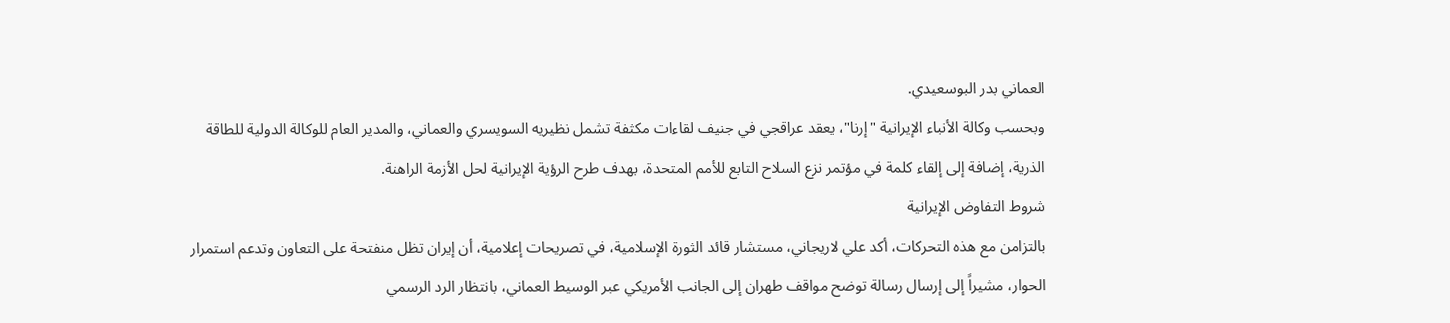العماني بدر البوسعيدي.
وبحسب وكالة الأنباء الإيرانية "إرنا"، يعقد عراقجي في جنيف لقاءات مكثفة تشمل نظيريه السويسري والعماني، والمدير العام للوكالة الدولية للطاقة الذرية، إضافة إلى إلقاء كلمة في مؤتمر نزع السلاح التابع للأمم المتحدة، بهدف طرح الرؤية الإيرانية لحل الأزمة الراهنة.
شروط التفاوض الإيرانية
بالتزامن مع هذه التحركات، أكد علي لاريجاني، مستشار قائد الثورة الإسلامية، في تصريحات إعلامية، أن إيران تظل منفتحة على التعاون وتدعم استمرار الحوار، مشيراً إلى إرسال رسالة توضح مواقف طهران إلى الجانب الأمريكي عبر الوسيط العماني، بانتظار الرد الرسمي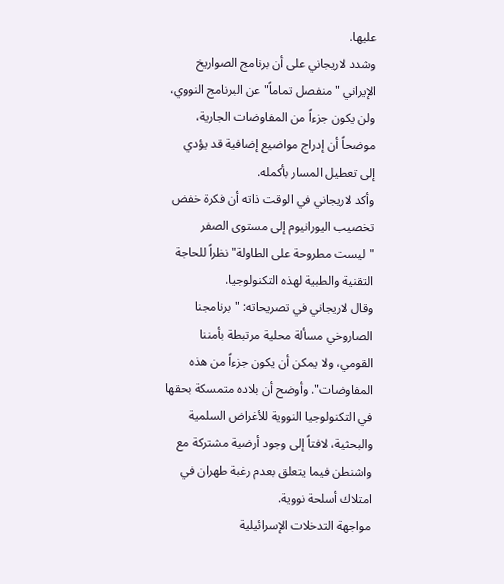عليها.
وشدد لاريجاني على أن برنامج الصواريخ الإيراني "منفصل تماماً" عن البرنامج النووي، ولن يكون جزءاً من المفاوضات الجارية، موضحاً أن إدراج مواضيع إضافية قد يؤدي إلى تعطيل المسار بأكمله.
وأكد لاريجاني في الوقت ذاته أن فكرة خفض تخصيب اليورانيوم إلى مستوى الصفر "ليست مطروحة على الطاولة" نظراً للحاجة التقنية والطبية لهذه التكنولوجيا.
وقال لاريجاني في تصريحاته: "برنامجنا الصاروخي مسألة محلية مرتبطة بأمننا القومي، ولا يمكن أن يكون جزءاً من هذه المفاوضات". وأوضح أن بلاده متمسكة بحقها في التكنولوجيا النووية للأغراض السلمية والبحثية، لافتاً إلى وجود أرضية مشتركة مع واشنطن فيما يتعلق بعدم رغبة طهران في امتلاك أسلحة نووية.
مواجهة التدخلات الإسرائيلية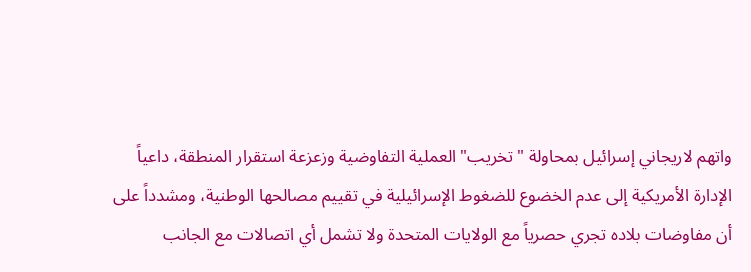واتهم لاريجاني إسرائيل بمحاولة "تخريب" العملية التفاوضية وزعزعة استقرار المنطقة، داعياً الإدارة الأمريكية إلى عدم الخضوع للضغوط الإسرائيلية في تقييم مصالحها الوطنية، ومشدداً على أن مفاوضات بلاده تجري حصرياً مع الولايات المتحدة ولا تشمل أي اتصالات مع الجانب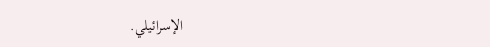الإسرائيلي.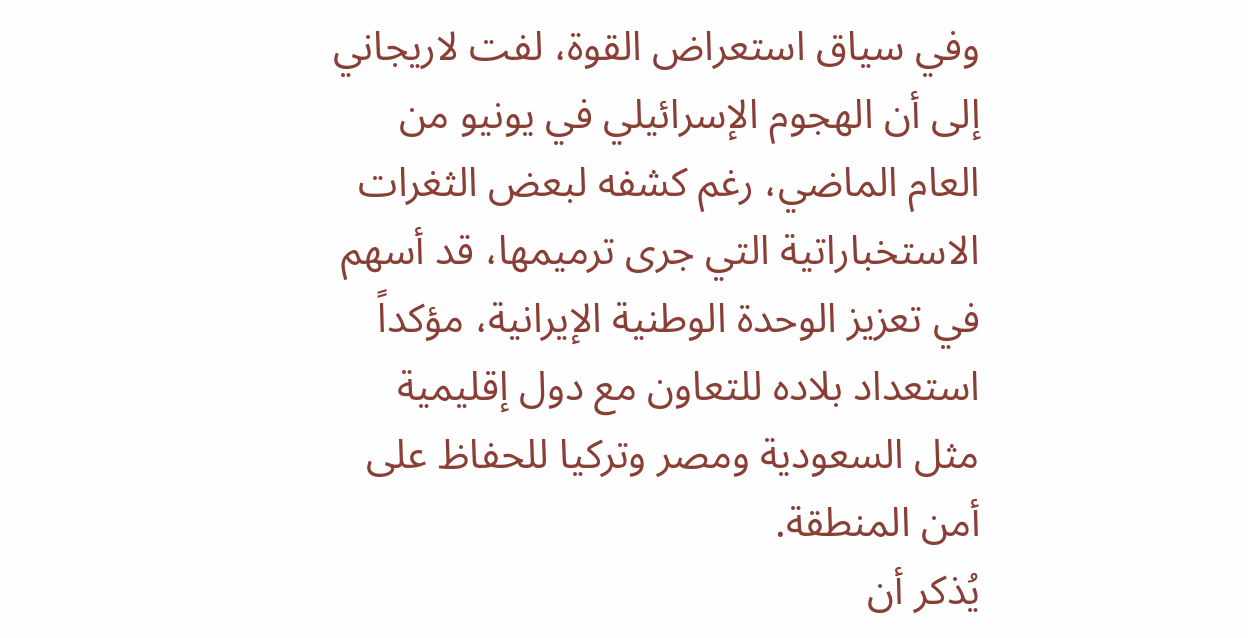وفي سياق استعراض القوة، لفت لاريجاني إلى أن الهجوم الإسرائيلي في يونيو من العام الماضي، رغم كشفه لبعض الثغرات الاستخباراتية التي جرى ترميمها، قد أسهم في تعزيز الوحدة الوطنية الإيرانية، مؤكداً استعداد بلاده للتعاون مع دول إقليمية مثل السعودية ومصر وتركيا للحفاظ على أمن المنطقة.
يُذكر أن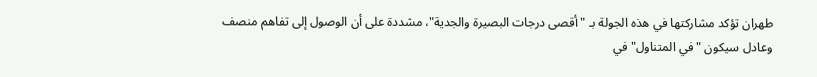طهران تؤكد مشاركتها في هذه الجولة بـ "أقصى درجات البصيرة والجدية"، مشددة على أن الوصول إلى تفاهم منصف وعادل سيكون "في المتناول" في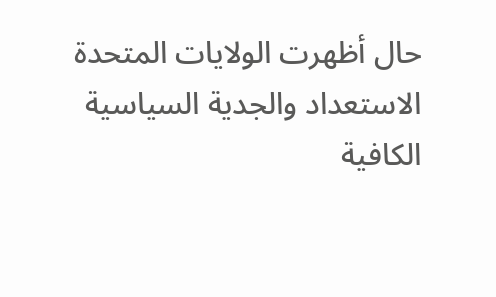حال أظهرت الولايات المتحدة الاستعداد والجدية السياسية الكافية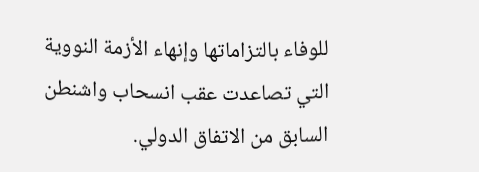للوفاء بالتزاماتها وإنهاء الأزمة النووية التي تصاعدت عقب انسحاب واشنطن السابق من الاتفاق الدولي.